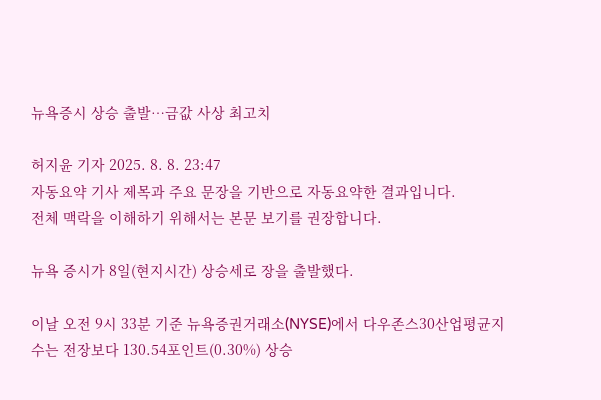뉴욕증시 상승 출발…금값 사상 최고치

허지윤 기자 2025. 8. 8. 23:47
자동요약 기사 제목과 주요 문장을 기반으로 자동요약한 결과입니다.
전체 맥락을 이해하기 위해서는 본문 보기를 권장합니다.

뉴욕 증시가 8일(현지시간) 상승세로 장을 출발했다.

이날 오전 9시 33분 기준 뉴욕증권거래소(NYSE)에서 다우존스30산업평균지수는 전장보다 130.54포인트(0.30%) 상승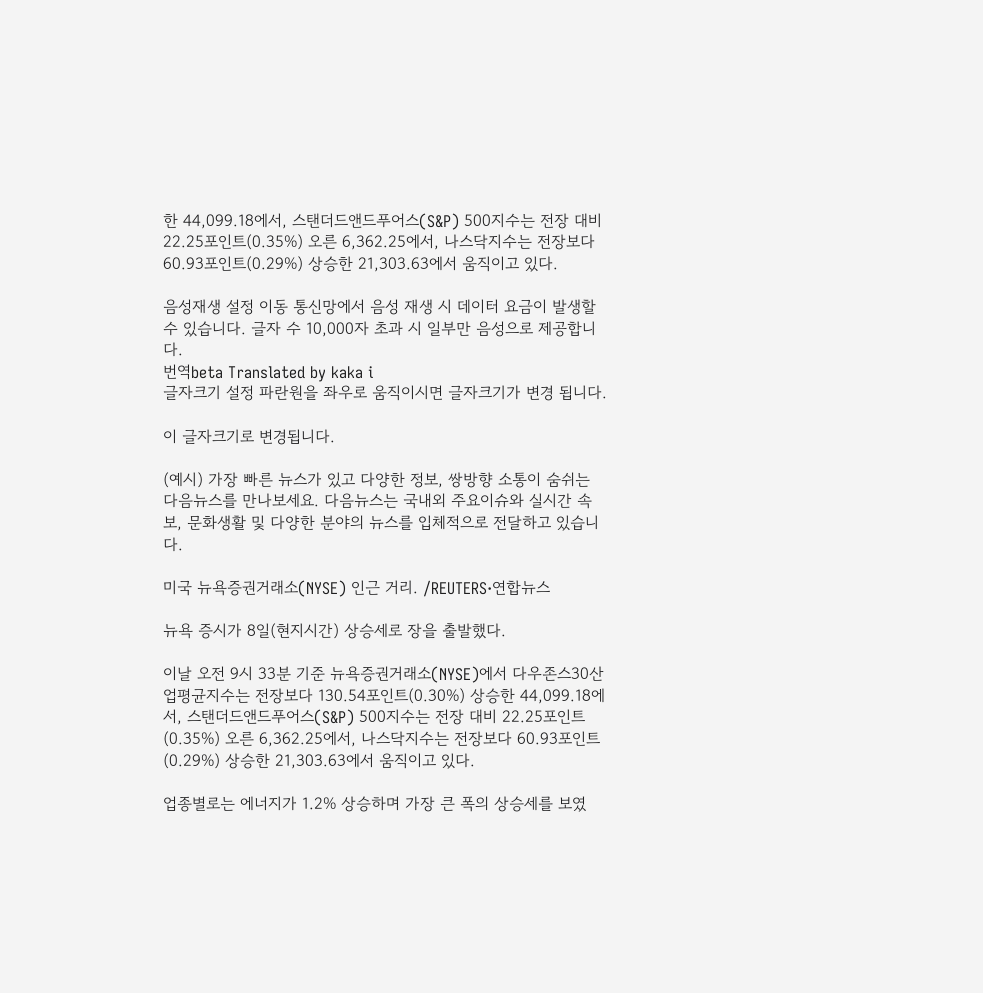한 44,099.18에서, 스탠더드앤드푸어스(S&P) 500지수는 전장 대비 22.25포인트(0.35%) 오른 6,362.25에서, 나스닥지수는 전장보다 60.93포인트(0.29%) 상승한 21,303.63에서 움직이고 있다.

음성재생 설정 이동 통신망에서 음성 재생 시 데이터 요금이 발생할 수 있습니다. 글자 수 10,000자 초과 시 일부만 음성으로 제공합니다.
번역beta Translated by kaka i
글자크기 설정 파란원을 좌우로 움직이시면 글자크기가 변경 됩니다.

이 글자크기로 변경됩니다.

(예시) 가장 빠른 뉴스가 있고 다양한 정보, 쌍방향 소통이 숨쉬는 다음뉴스를 만나보세요. 다음뉴스는 국내외 주요이슈와 실시간 속보, 문화생활 및 다양한 분야의 뉴스를 입체적으로 전달하고 있습니다.

미국 뉴욕증권거래소(NYSE) 인근 거리. /REUTERS·연합뉴스

뉴욕 증시가 8일(현지시간) 상승세로 장을 출발했다.

이날 오전 9시 33분 기준 뉴욕증권거래소(NYSE)에서 다우존스30산업평균지수는 전장보다 130.54포인트(0.30%) 상승한 44,099.18에서, 스탠더드앤드푸어스(S&P) 500지수는 전장 대비 22.25포인트(0.35%) 오른 6,362.25에서, 나스닥지수는 전장보다 60.93포인트(0.29%) 상승한 21,303.63에서 움직이고 있다.

업종별로는 에너지가 1.2% 상승하며 가장 큰 폭의 상승세를 보였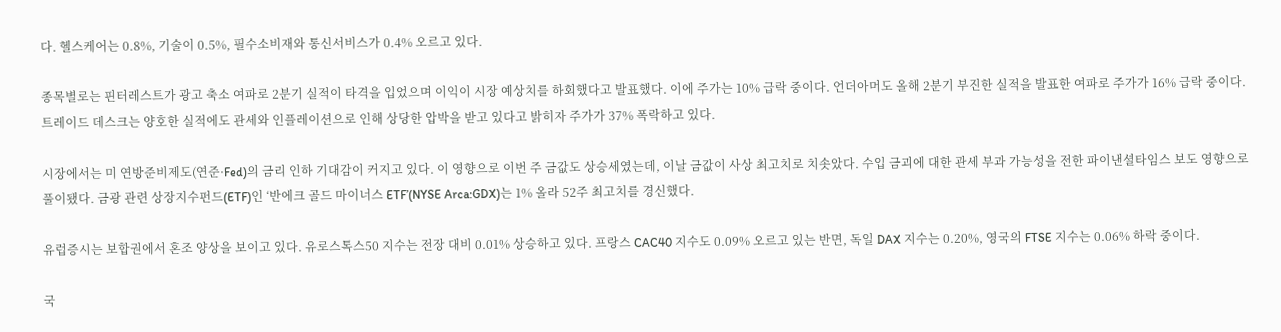다. 헬스케어는 0.8%, 기술이 0.5%, 필수소비재와 통신서비스가 0.4% 오르고 있다.

종목별로는 핀터레스트가 광고 축소 여파로 2분기 실적이 타격을 입었으며 이익이 시장 예상치를 하회했다고 발표했다. 이에 주가는 10% 급락 중이다. 언더아머도 올해 2분기 부진한 실적을 발표한 여파로 주가가 16% 급락 중이다. 트레이드 데스크는 양호한 실적에도 관세와 인플레이션으로 인해 상당한 압박을 받고 있다고 밝히자 주가가 37% 폭락하고 있다.

시장에서는 미 연방준비제도(연준·Fed)의 금리 인하 기대감이 커지고 있다. 이 영향으로 이번 주 금값도 상승세였는데, 이날 금값이 사상 최고치로 치솟았다. 수입 금괴에 대한 관세 부과 가능성을 전한 파이낸셜타임스 보도 영향으로 풀이됐다. 금광 관련 상장지수펀드(ETF)인 ‘반에크 골드 마이너스 ETF’(NYSE Arca:GDX)는 1% 올라 52주 최고치를 경신했다.

유럽증시는 보합권에서 혼조 양상을 보이고 있다. 유로스톡스50 지수는 전장 대비 0.01% 상승하고 있다. 프랑스 CAC40 지수도 0.09% 오르고 있는 반면, 독일 DAX 지수는 0.20%, 영국의 FTSE 지수는 0.06% 하락 중이다.

국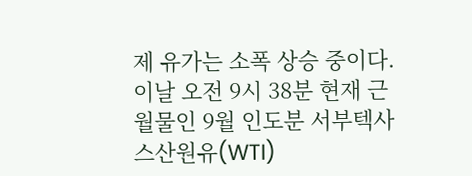제 유가는 소폭 상승 중이다. 이날 오전 9시 38분 현재 근월물인 9월 인도분 서부텍사스산원유(WTI)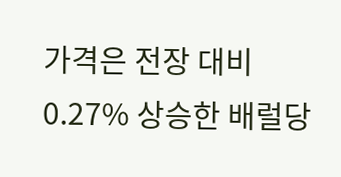가격은 전장 대비 0.27% 상승한 배럴당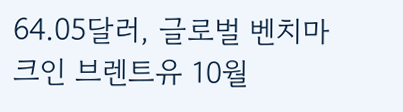64.05달러, 글로벌 벤치마크인 브렌트유 10월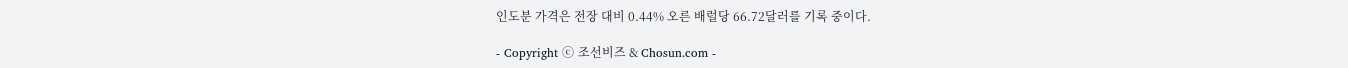인도분 가격은 전장 대비 0.44% 오른 배럴당 66.72달러를 기록 중이다.

- Copyright ⓒ 조선비즈 & Chosun.com -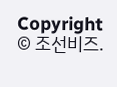Copyright © 조선비즈.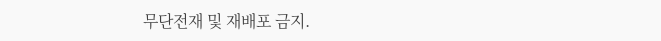무단전재 및 재배포 금지.